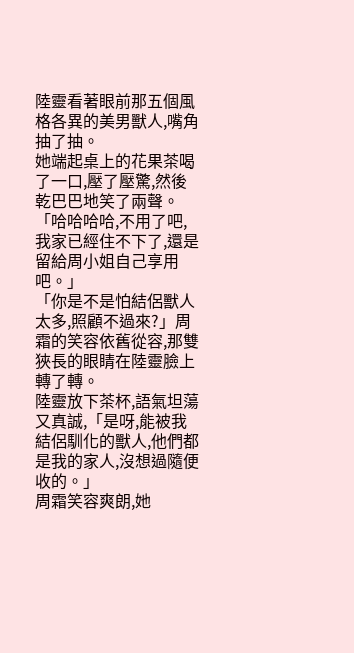陸靈看著眼前那五個風格各異的美男獸人,嘴角抽了抽。
她端起桌上的花果茶喝了一口,壓了壓驚,然後乾巴巴地笑了兩聲。
「哈哈哈哈,不用了吧,我家已經住不下了,還是留給周小姐自己享用吧。」
「你是不是怕結侶獸人太多,照顧不過來?」周霜的笑容依舊從容,那雙狹長的眼睛在陸靈臉上轉了轉。
陸靈放下茶杯,語氣坦蕩又真誠,「是呀,能被我結侶馴化的獸人,他們都是我的家人,沒想過隨便收的。」
周霜笑容爽朗,她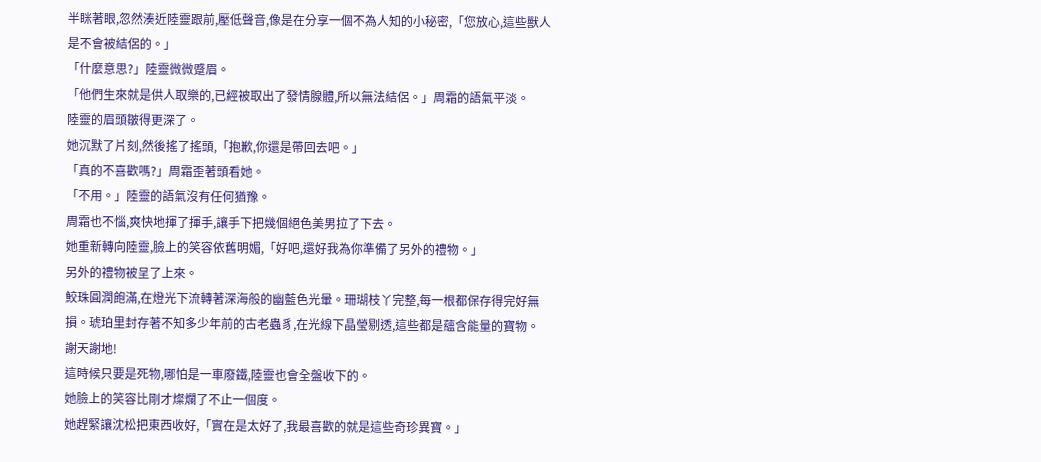半眯著眼,忽然湊近陸靈跟前,壓低聲音,像是在分享一個不為人知的小秘密,「您放心,這些獸人是不會被結侶的。」
「什麼意思?」陸靈微微蹙眉。
「他們生來就是供人取樂的,已經被取出了發情腺體,所以無法結侶。」周霜的語氣平淡。
陸靈的眉頭皺得更深了。
她沉默了片刻,然後搖了搖頭,「抱歉,你還是帶回去吧。」
「真的不喜歡嗎?」周霜歪著頭看她。
「不用。」陸靈的語氣沒有任何猶豫。
周霜也不惱,爽快地揮了揮手,讓手下把幾個絕色美男拉了下去。
她重新轉向陸靈,臉上的笑容依舊明媚,「好吧,還好我為你準備了另外的禮物。」
另外的禮物被呈了上來。
鮫珠圓潤飽滿,在燈光下流轉著深海般的幽藍色光暈。珊瑚枝丫完整,每一根都保存得完好無損。琥珀里封存著不知多少年前的古老蟲豸,在光線下晶瑩剔透,這些都是蘊含能量的寶物。
謝天謝地!
這時候只要是死物,哪怕是一車廢鐵,陸靈也會全盤收下的。
她臉上的笑容比剛才燦爛了不止一個度。
她趕緊讓沈松把東西收好,「實在是太好了,我最喜歡的就是這些奇珍異寶。」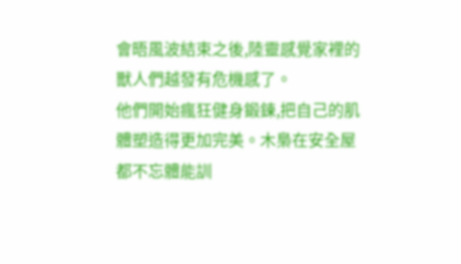會晤風波結束之後,陸靈感覺家裡的獸人們越發有危機感了。
他們開始瘋狂健身鍛鍊,把自己的肌體塑造得更加完美。木梟在安全屋都不忘體能訓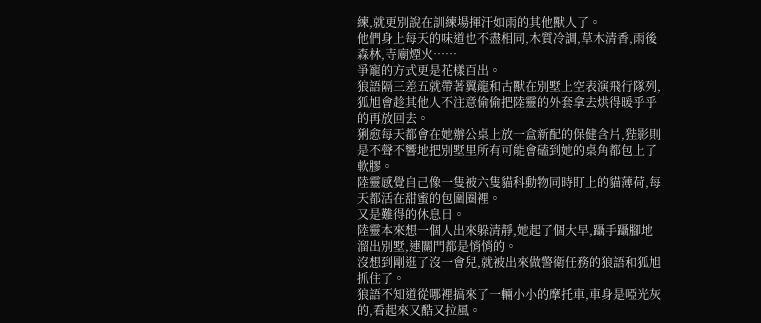練,就更別說在訓練場揮汗如雨的其他獸人了。
他們身上每天的味道也不盡相同,木質冷調,草木清香,雨後森林,寺廟煙火……
爭寵的方式更是花樣百出。
狼語隔三差五就帶著翼龍和古獸在別墅上空表演飛行隊列,狐旭會趁其他人不注意偷偷把陸靈的外套拿去烘得暖乎乎的再放回去。
猁愈每天都會在她辦公桌上放一盒新配的保健含片,狴影則是不聲不響地把別墅里所有可能會磕到她的桌角都包上了軟膠。
陸靈感覺自己像一隻被六隻貓科動物同時盯上的貓薄荷,每天都活在甜蜜的包圍圈裡。
又是難得的休息日。
陸靈本來想一個人出來躲清靜,她起了個大早,躡手躡腳地溜出別墅,連關門都是悄悄的。
沒想到剛逛了沒一會兒,就被出來做警衛任務的狼語和狐旭抓住了。
狼語不知道從哪裡搞來了一輛小小的摩托車,車身是啞光灰的,看起來又酷又拉風。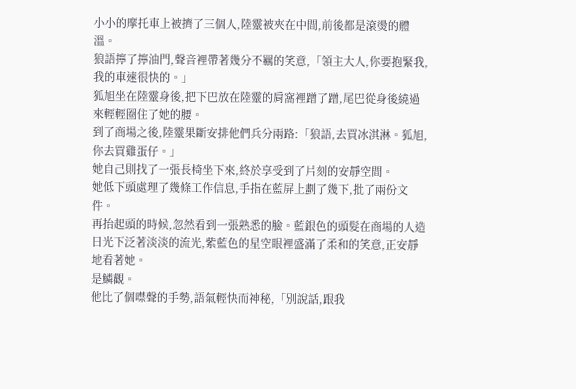小小的摩托車上被擠了三個人,陸靈被夾在中間,前後都是滾燙的體溫。
狼語擰了擰油門,聲音裡帶著幾分不羈的笑意,「領主大人,你要抱緊我,我的車速很快的。」
狐旭坐在陸靈身後,把下巴放在陸靈的肩窩裡蹭了蹭,尾巴從身後繞過來輕輕圈住了她的腰。
到了商場之後,陸靈果斷安排他們兵分兩路:「狼語,去買冰淇淋。狐旭,你去買雞蛋仔。」
她自己則找了一張長椅坐下來,終於享受到了片刻的安靜空間。
她低下頭處理了幾條工作信息,手指在藍屏上劃了幾下,批了兩份文件。
再抬起頭的時候,忽然看到一張熟悉的臉。藍銀色的頭髮在商場的人造日光下泛著淡淡的流光,紫藍色的星空眼裡盛滿了柔和的笑意,正安靜地看著她。
是鱗觀。
他比了個噤聲的手勢,語氣輕快而神秘,「別說話,跟我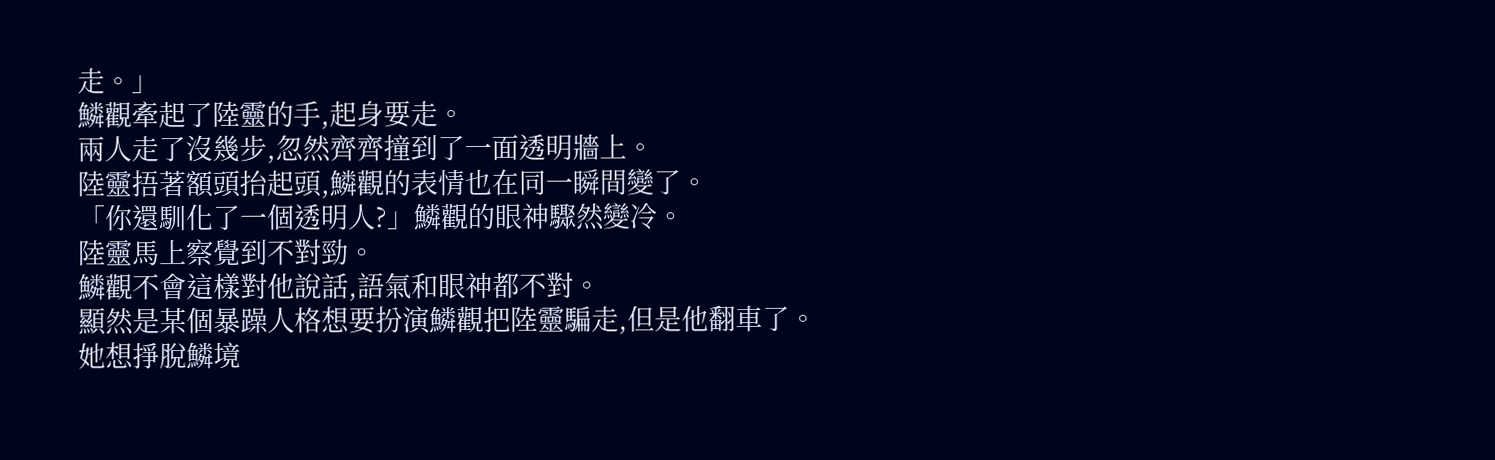走。」
鱗觀牽起了陸靈的手,起身要走。
兩人走了沒幾步,忽然齊齊撞到了一面透明牆上。
陸靈捂著額頭抬起頭,鱗觀的表情也在同一瞬間變了。
「你還馴化了一個透明人?」鱗觀的眼神驟然變冷。
陸靈馬上察覺到不對勁。
鱗觀不會這樣對他說話,語氣和眼神都不對。
顯然是某個暴躁人格想要扮演鱗觀把陸靈騙走,但是他翻車了。
她想掙脫鱗境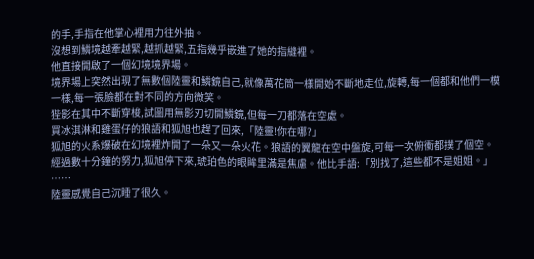的手,手指在他掌心裡用力往外抽。
沒想到鱗境越牽越緊,越抓越緊,五指幾乎嵌進了她的指縫裡。
他直接開啟了一個幻境境界場。
境界場上突然出現了無數個陸靈和鱗鏡自己,就像萬花筒一樣開始不斷地走位,旋轉,每一個都和他們一模一樣,每一張臉都在對不同的方向微笑。
狴影在其中不斷穿梭,試圖用無影刃切開鱗鏡,但每一刀都落在空處。
買冰淇淋和雞蛋仔的狼語和狐旭也趕了回來,「陸靈!你在哪?」
狐旭的火系爆破在幻境裡炸開了一朵又一朵火花。狼語的翼龍在空中盤旋,可每一次俯衝都撲了個空。
經過數十分鐘的努力,狐旭停下來,琥珀色的眼眸里滿是焦慮。他比手語:「別找了,這些都不是姐姐。」
……
陸靈感覺自己沉睡了很久。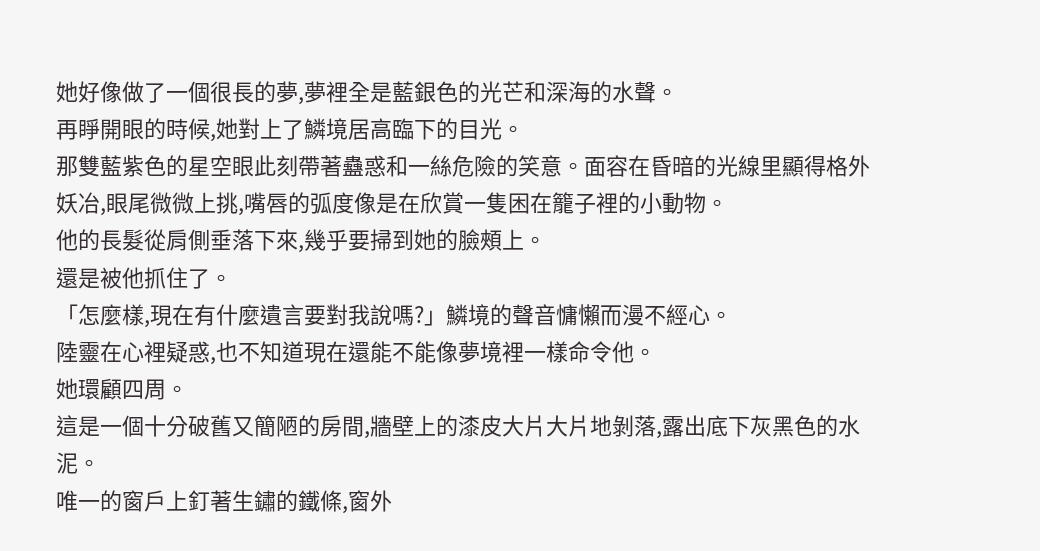她好像做了一個很長的夢,夢裡全是藍銀色的光芒和深海的水聲。
再睜開眼的時候,她對上了鱗境居高臨下的目光。
那雙藍紫色的星空眼此刻帶著蠱惑和一絲危險的笑意。面容在昏暗的光線里顯得格外妖冶,眼尾微微上挑,嘴唇的弧度像是在欣賞一隻困在籠子裡的小動物。
他的長髮從肩側垂落下來,幾乎要掃到她的臉頰上。
還是被他抓住了。
「怎麼樣,現在有什麼遺言要對我說嗎?」鱗境的聲音慵懶而漫不經心。
陸靈在心裡疑惑,也不知道現在還能不能像夢境裡一樣命令他。
她環顧四周。
這是一個十分破舊又簡陋的房間,牆壁上的漆皮大片大片地剝落,露出底下灰黑色的水泥。
唯一的窗戶上釘著生鏽的鐵條,窗外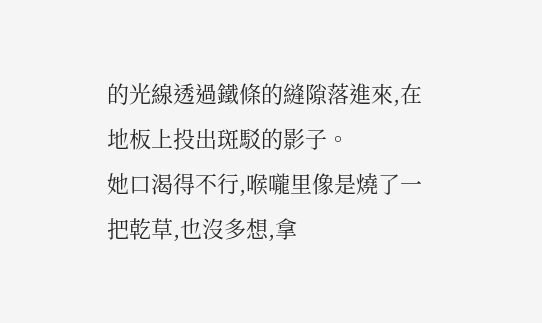的光線透過鐵條的縫隙落進來,在地板上投出斑駁的影子。
她口渴得不行,喉嚨里像是燒了一把乾草,也沒多想,拿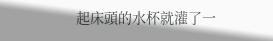起床頭的水杯就灌了一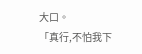大口。
「真行,不怕我下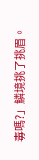毒嗎?」鱗境挑了挑眉。